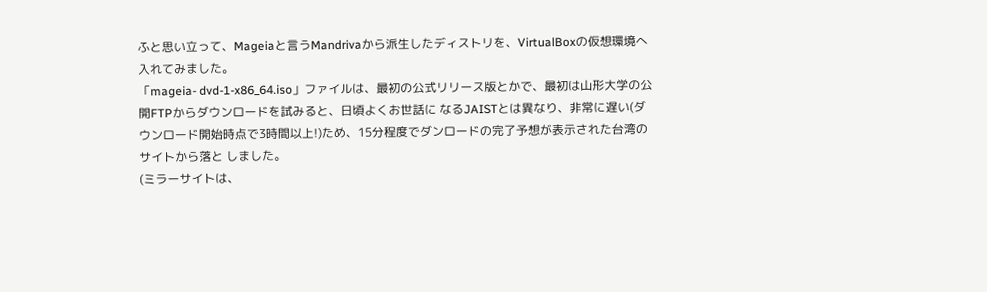ふと思い立って、Mageiaと言うMandrivaから派生したディストリを、VirtualBoxの仮想環境へ入れてみました。
「mageia- dvd-1-x86_64.iso」ファイルは、最初の公式リリース版とかで、最初は山形大学の公開FTPからダウンロードを試みると、日頃よくお世話に なるJAISTとは異なり、非常に遅い(ダウンロード開始時点で3時間以上!)ため、15分程度でダンロードの完了予想が表示された台湾のサイトから落と しました。
(ミラーサイトは、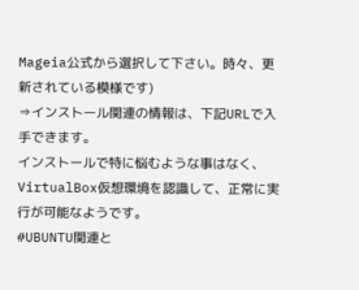Mageia公式から選択して下さい。時々、更新されている模様です)
⇒インストール関連の情報は、下記URLで入手できます。
インストールで特に悩むような事はなく、VirtualBox仮想環境を認識して、正常に実行が可能なようです。
#UBUNTU関連と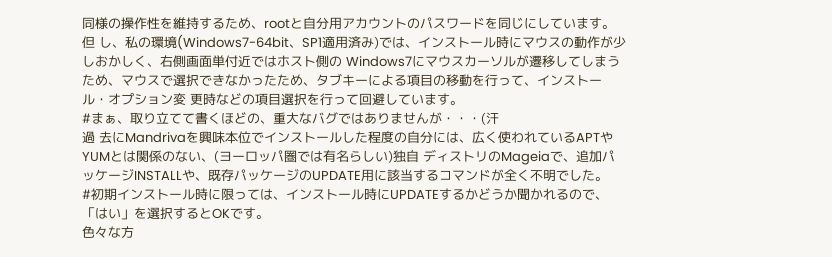同様の操作性を維持するため、rootと自分用アカウントのパスワードを同じにしています。
但 し、私の環境(Windows7-64bit、SP1適用済み)では、インストール時にマウスの動作が少しおかしく、右側画面単付近ではホスト側の Windows7にマウスカーソルが遷移してしまうため、マウスで選択できなかったため、タブキーによる項目の移動を行って、インストール・オプション変 更時などの項目選択を行って回避しています。
#まぁ、取り立てて書くほどの、重大なバグではありませんが・・・(汗
過 去にMandrivaを興味本位でインストールした程度の自分には、広く使われているAPTやYUMとは関係のない、(ヨーロッパ圏では有名らしい)独自 ディストリのMageiaで、追加パッケージINSTALLや、既存パッケージのUPDATE用に該当するコマンドが全く不明でした。
#初期インストール時に限っては、インストール時にUPDATEするかどうか聞かれるので、「はい」を選択するとOKです。
色々な方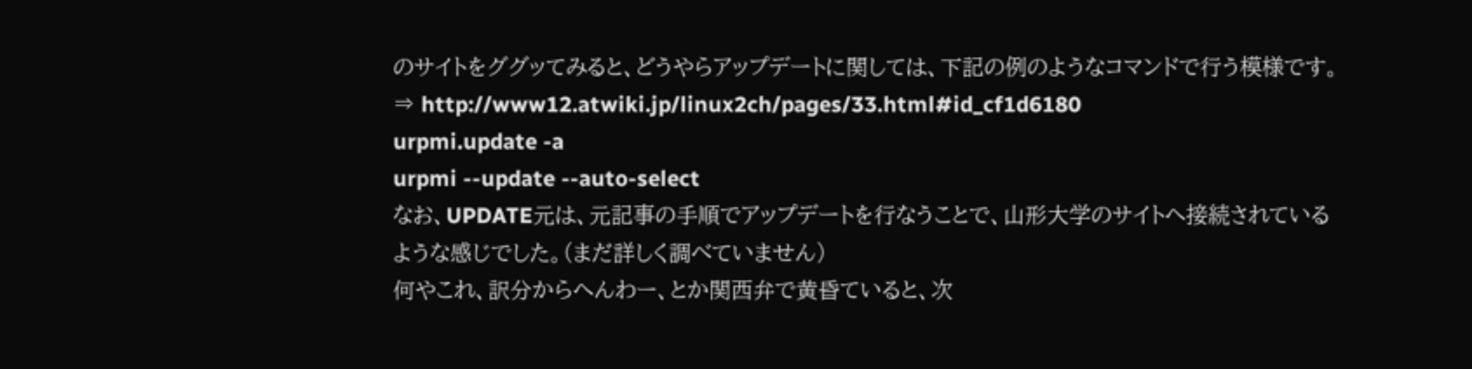のサイトをググッてみると、どうやらアップデートに関しては、下記の例のようなコマンドで行う模様です。
⇒ http://www12.atwiki.jp/linux2ch/pages/33.html#id_cf1d6180
urpmi.update -a
urpmi --update --auto-select
なお、UPDATE元は、元記事の手順でアップデートを行なうことで、山形大学のサイトへ接続されている
ような感じでした。(まだ詳しく調べていません)
何やこれ、訳分からへんわー、とか関西弁で黄昏ていると、次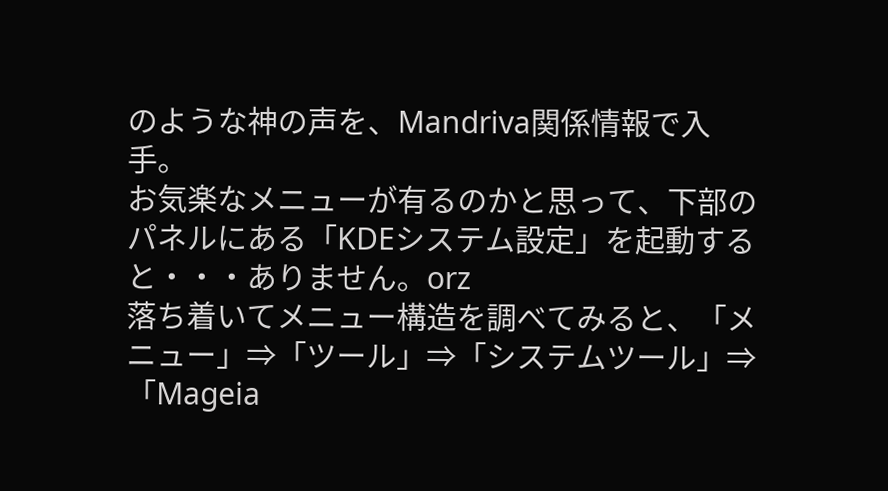のような神の声を、Mandriva関係情報で入手。
お気楽なメニューが有るのかと思って、下部のパネルにある「KDEシステム設定」を起動すると・・・ありません。orz
落ち着いてメニュー構造を調べてみると、「メニュー」⇒「ツール」⇒「システムツール」⇒「Mageia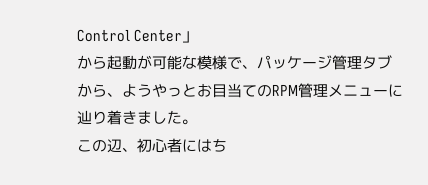Control Center」
から起動が可能な模様で、パッケージ管理タブから、ようやっとお目当てのRPM管理メニューに辿り着きました。
この辺、初心者にはち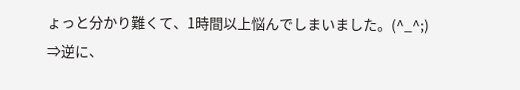ょっと分かり難くて、1時間以上悩んでしまいました。(^_^;)
⇒逆に、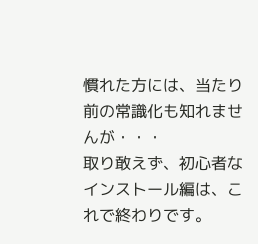慣れた方には、当たり前の常識化も知れませんが・・・
取り敢えず、初心者なインストール編は、これで終わりです。